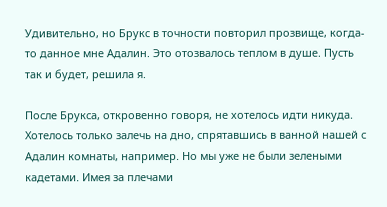Удивительно, но Брукс в точности повторил прозвище, когда-то данное мне Адалин. Это отозвалось теплом в душе. Пусть так и будет, решила я.

После Брукса, откровенно говоря, не хотелось идти никуда. Хотелось только залечь на дно, спрятавшись в ванной нашей с Адалин комнаты, например. Но мы уже не были зелеными кадетами. Имея за плечами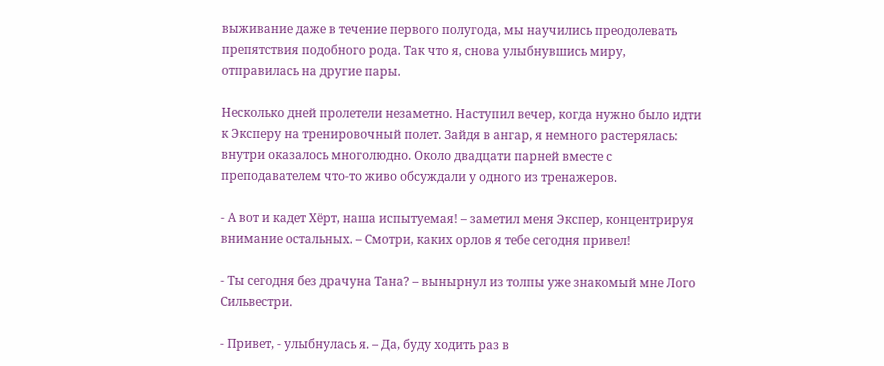выживание даже в течение первого полугода, мы научились преодолевать препятствия подобного рода. Так что я, снова улыбнувшись миру, отправилась на другие пары.

Несколько дней пролетели незаметно. Наступил вечер, когда нужно было идти к Эксперу на тренировочный полет. Зайдя в ангар, я немного растерялась: внутри оказалось многолюдно. Около двадцати парней вместе с преподавателем что-то живо обсуждали у одного из тренажеров.

- А вот и кадет Хёрт, наша испытуемая! – заметил меня Экспер, концентрируя внимание остальных. – Смотри, каких орлов я тебе сегодня привел!

- Ты сегодня без драчуна Тана? – вынырнул из толпы уже знакомый мне Лого Сильвестри.

- Привет, - улыбнулась я. – Да, буду ходить раз в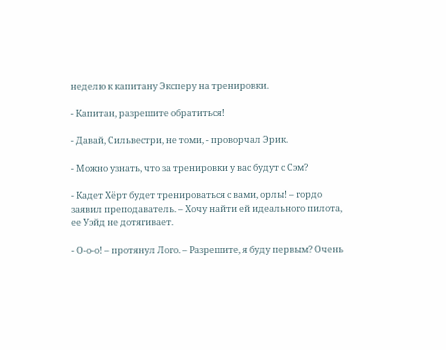неделю к капитану Эксперу на тренировки.

- Капитан, разрешите обратиться!

- Давай, Сильвестри, не томи, - проворчал Эрик.

- Можно узнать, что за тренировки у вас будут с Сэм?

- Кадет Хёрт будет тренироваться с вами, орлы! – гордо заявил преподаватель. – Хочу найти ей идеального пилота, ее Уэйд не дотягивает.

- О-о-о! – протянул Лого. – Разрешите, я буду первым? Очень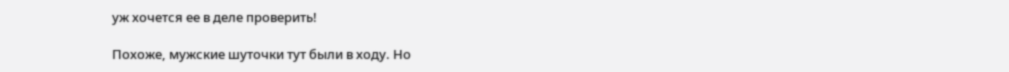уж хочется ее в деле проверить!

Похоже, мужские шуточки тут были в ходу. Но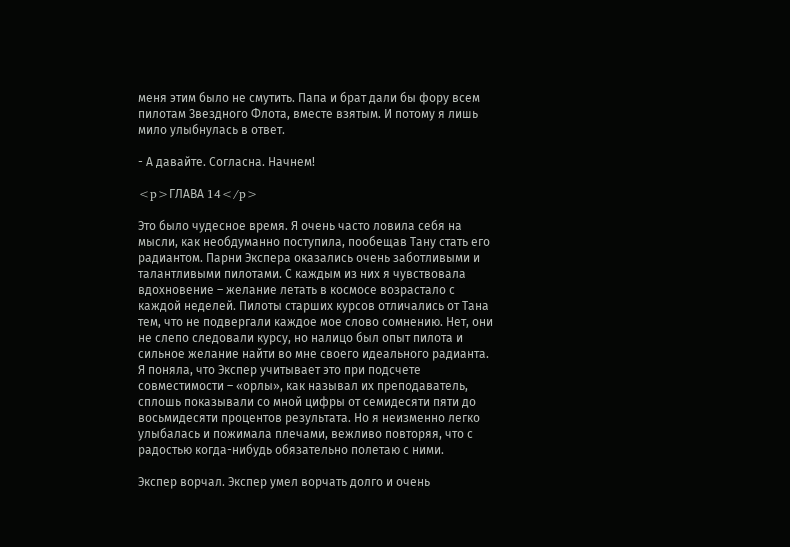меня этим было не смутить. Папа и брат дали бы фору всем пилотам Звездного Флота, вместе взятым. И потому я лишь мило улыбнулась в ответ.

- А давайте. Согласна. Начнем!

<p>ГЛАВА 14</p>

Это было чудесное время. Я очень часто ловила себя на мысли, как необдуманно поступила, пообещав Тану стать его радиантом. Парни Экспера оказались очень заботливыми и талантливыми пилотами. С каждым из них я чувствовала вдохновение – желание летать в космосе возрастало с каждой неделей. Пилоты старших курсов отличались от Тана тем, что не подвергали каждое мое слово сомнению. Нет, они не слепо следовали курсу, но налицо был опыт пилота и сильное желание найти во мне своего идеального радианта. Я поняла, что Экспер учитывает это при подсчете совместимости – «орлы», как называл их преподаватель, сплошь показывали со мной цифры от семидесяти пяти до восьмидесяти процентов результата. Но я неизменно легко улыбалась и пожимала плечами, вежливо повторяя, что с радостью когда-нибудь обязательно полетаю с ними.

Экспер ворчал. Экспер умел ворчать долго и очень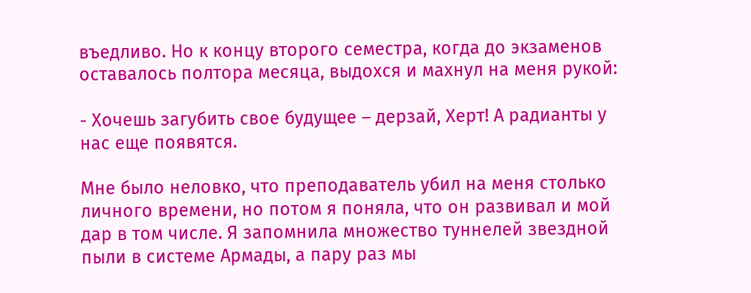въедливо. Но к концу второго семестра, когда до экзаменов оставалось полтора месяца, выдохся и махнул на меня рукой:

- Хочешь загубить свое будущее – дерзай, Херт! А радианты у нас еще появятся.

Мне было неловко, что преподаватель убил на меня столько личного времени, но потом я поняла, что он развивал и мой дар в том числе. Я запомнила множество туннелей звездной пыли в системе Армады, а пару раз мы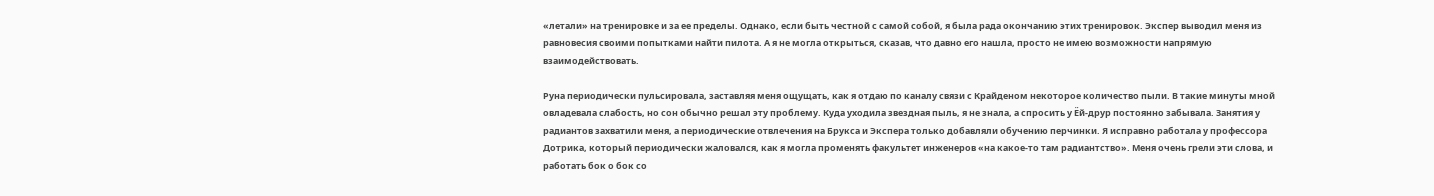«летали» на тренировке и за ее пределы. Однако, если быть честной с самой собой, я была рада окончанию этих тренировок. Экспер выводил меня из равновесия своими попытками найти пилота. А я не могла открыться, сказав, что давно его нашла, просто не имею возможности напрямую взаимодействовать.

Руна периодически пульсировала, заставляя меня ощущать, как я отдаю по каналу связи с Крайденом некоторое количество пыли. В такие минуты мной овладевала слабость, но сон обычно решал эту проблему. Куда уходила звездная пыль, я не знала, а спросить у Ёй-друр постоянно забывала. Занятия у радиантов захватили меня, а периодические отвлечения на Брукса и Экспера только добавляли обучению перчинки. Я исправно работала у профессора Дотрика, который периодически жаловался, как я могла променять факультет инженеров «на какое-то там радиантство». Меня очень грели эти слова, и работать бок о бок со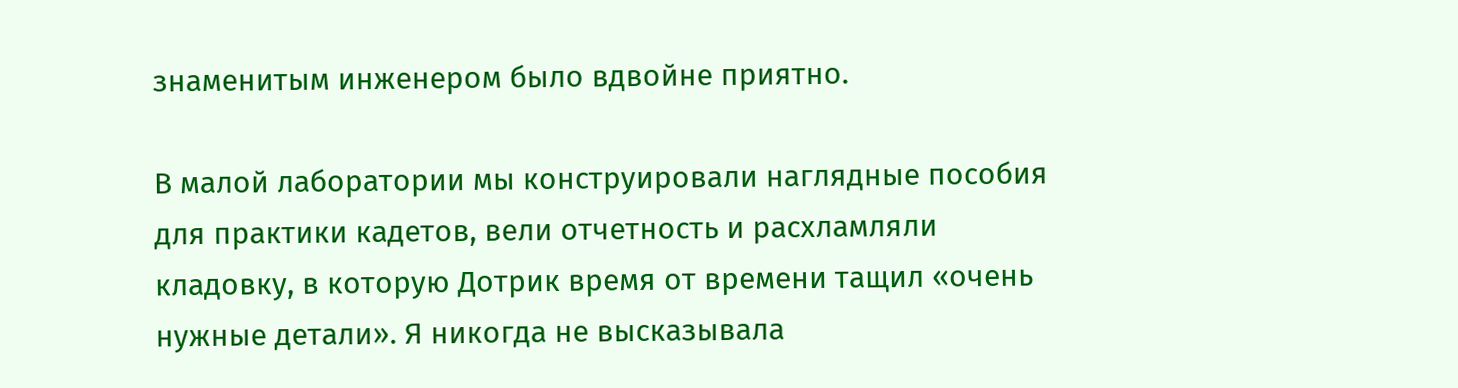знаменитым инженером было вдвойне приятно.

В малой лаборатории мы конструировали наглядные пособия для практики кадетов, вели отчетность и расхламляли кладовку, в которую Дотрик время от времени тащил «очень нужные детали». Я никогда не высказывала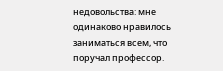недовольства: мне одинаково нравилось заниматься всем, что поручал профессор.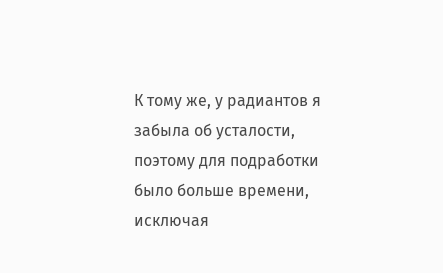К тому же, у радиантов я забыла об усталости, поэтому для подработки было больше времени, исключая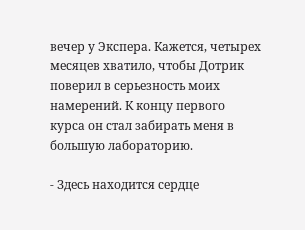вечер у Экспера. Кажется, четырех месяцев хватило, чтобы Дотрик поверил в серьезность моих намерений. К концу первого курса он стал забирать меня в большую лабораторию.

- Здесь находится сердце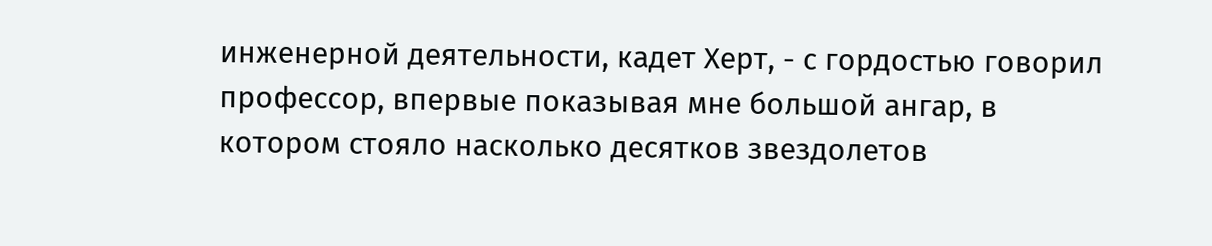инженерной деятельности, кадет Херт, - с гордостью говорил профессор, впервые показывая мне большой ангар, в котором стояло насколько десятков звездолетов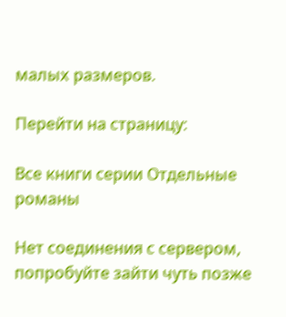малых размеров.

Перейти на страницу:

Все книги серии Отдельные романы

Нет соединения с сервером, попробуйте зайти чуть позже